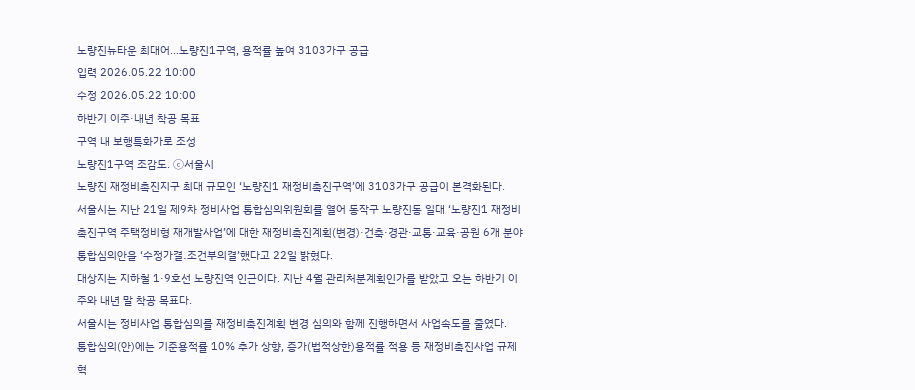노량진뉴타운 최대어…노량진1구역, 용적률 높여 3103가구 공급
입력 2026.05.22 10:00
수정 2026.05.22 10:00
하반기 이주·내년 착공 목표
구역 내 보행특화가로 조성
노량진1구역 조감도. ⓒ서울시
노량진 재정비촉진지구 최대 규모인 ‘노량진1 재정비촉진구역’에 3103가구 공급이 본격화된다.
서울시는 지난 21일 제9차 정비사업 통합심의위원회를 열어 동작구 노량진동 일대 ‘노량진1 재정비촉진구역 주택정비형 재개발사업’에 대한 재정비촉진계획(변경)·건축·경관·교통·교육·공원 6개 분야 통합심의안을 ‘수정가결․조건부의결’했다고 22일 밝혔다.
대상지는 지하철 1·9호선 노량진역 인근이다. 지난 4월 관리처분계획인가를 받았고 오는 하반기 이주와 내년 말 착공 목표다.
서울시는 정비사업 통합심의를 재정비촉진계획 변경 심의와 함께 진행하면서 사업속도를 줄였다.
통합심의(안)에는 기준용적률 10% 추가 상향, 증가(법적상한)용적률 적용 등 재정비촉진사업 규제혁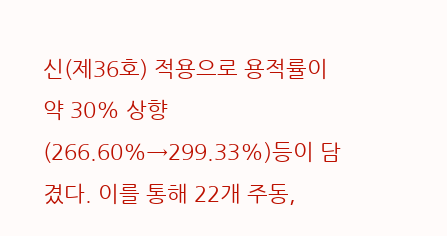신(제36호) 적용으로 용적률이 약 30% 상향(266.60%→299.33%)등이 담겼다. 이를 통해 22개 주동,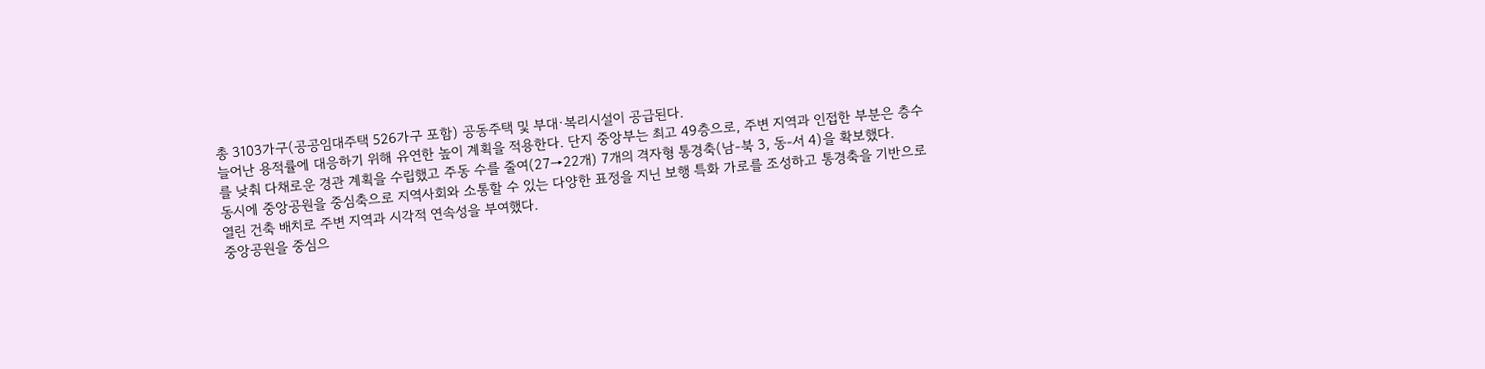총 3103가구(공공임대주택 526가구 포함) 공동주택 및 부대·복리시설이 공급된다.
늘어난 용적률에 대응하기 위해 유연한 높이 계획을 적용한다. 단지 중앙부는 최고 49층으로, 주변 지역과 인접한 부분은 층수를 낮춰 다채로운 경관 계획을 수립했고 주동 수를 줄여(27→22개) 7개의 격자형 통경축(남-북 3, 동-서 4)을 확보했다.
동시에 중앙공원을 중심축으로 지역사회와 소통할 수 있는 다양한 표정을 지닌 보행 특화 가로를 조성하고 통경축을 기반으로 열린 건축 배치로 주변 지역과 시각적 연속성을 부여했다.
중앙공원을 중심으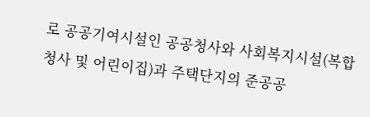로 공공기여시설인 공공청사와 사회복지시설(복합청사 및 어린이집)과 주택단지의 준공공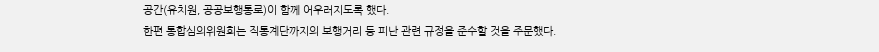공간(유치원, 공공보행통로)이 함께 어우러지도록 했다.
한편 통합심의위원회는 직통계단까지의 보행거리 등 피난 관련 규정을 준수할 것을 주문했다.